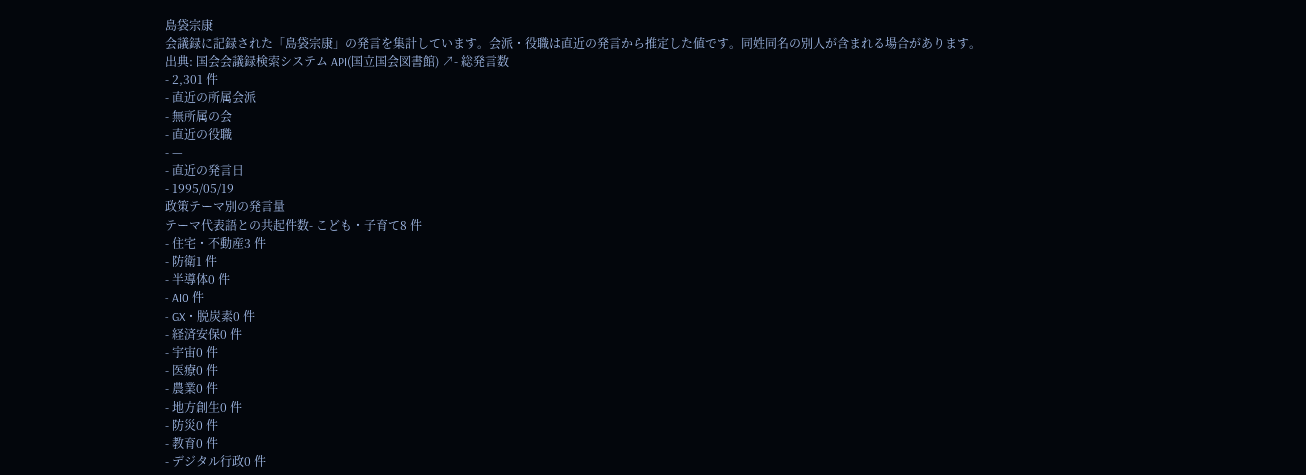島袋宗康
会議録に記録された「島袋宗康」の発言を集計しています。会派・役職は直近の発言から推定した値です。同姓同名の別人が含まれる場合があります。
出典: 国会会議録検索システム API(国立国会図書館) ↗- 総発言数
- 2,301 件
- 直近の所属会派
- 無所属の会
- 直近の役職
- —
- 直近の発言日
- 1995/05/19
政策テーマ別の発言量
テーマ代表語との共起件数- こども・子育て8 件
- 住宅・不動産3 件
- 防衛1 件
- 半導体0 件
- AI0 件
- GX・脱炭素0 件
- 経済安保0 件
- 宇宙0 件
- 医療0 件
- 農業0 件
- 地方創生0 件
- 防災0 件
- 教育0 件
- デジタル行政0 件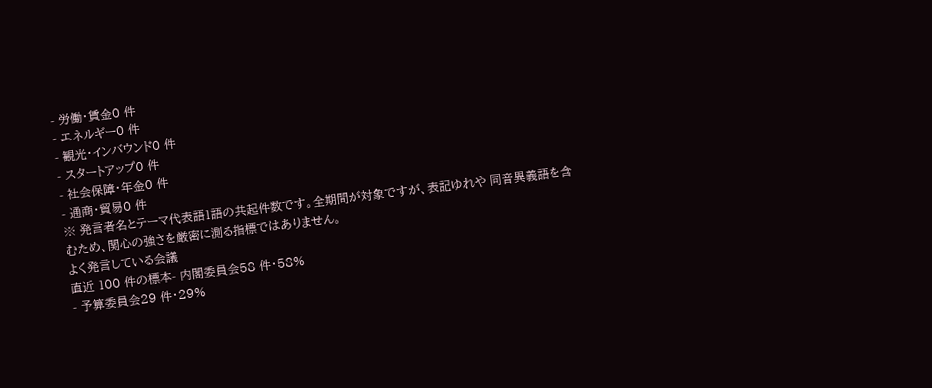- 労働・賃金0 件
- エネルギー0 件
- 観光・インバウンド0 件
- スタートアップ0 件
- 社会保障・年金0 件
- 通商・貿易0 件
※ 発言者名とテーマ代表語1語の共起件数です。全期間が対象ですが、表記ゆれや 同音異義語を含むため、関心の強さを厳密に測る指標ではありません。
よく発言している会議
直近 100 件の標本- 内閣委員会58 件・58%
- 予算委員会29 件・29%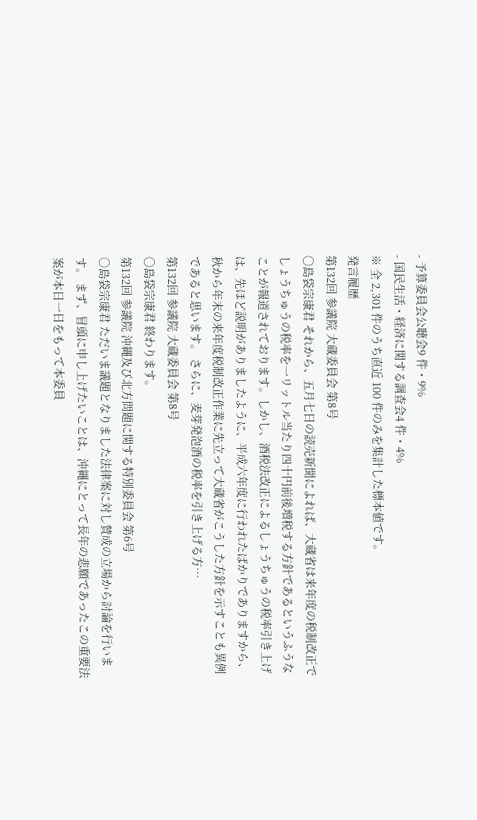- 予算委員会公聴会9 件・9%
- 国民生活・経済に関する調査会4 件・4%
※ 全 2,301 件のうち直近 100 件のみを集計した標本値です。
発言履歴
第132回 参議院 大蔵委員会 第8号
○島袋宗康君 それから、五月七日の読売新聞によれば、大蔵省は来年度の税制改正でしょうちゅうの税率を一リットル当たり四十円前後増税する方針であるというふうなことが報道されております。しかし、酒税法改正によるしょうちゅうの税率引き上げは、先ほど説明がありましたように、平成六年度に行われたばかりでありますから、秋から年末の来年度税制改正作業に先立って大蔵省がこうした方針を示すことも異例であると思います。 さらに、麦芽発泡酒の税率を引き上げる方…
第132回 参議院 大蔵委員会 第8号
○島袋宗康君 終わります。
第132回 参議院 沖縄及び北方問題に関する特別委員会 第6号
○島袋宗康君 ただいま議題となりました法律案に対し賛成の立場から討論を行います。 まず、冒頭に申し上げたいことは、沖縄にとって長年の悲願であったこの重要法案が本日一日をもって本委員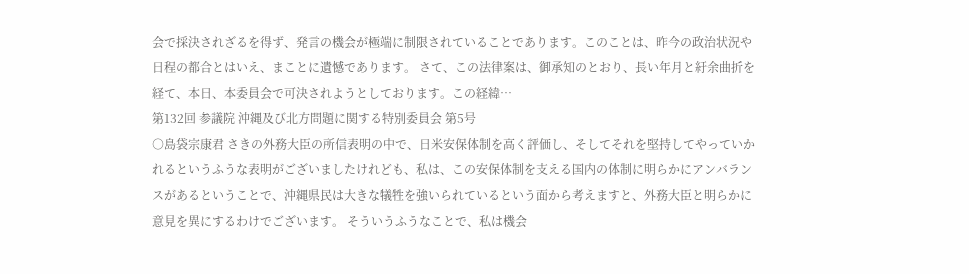会で採決されざるを得ず、発言の機会が極端に制限されていることであります。このことは、昨今の政治状況や日程の都合とはいえ、まことに遺憾であります。 さて、この法律案は、御承知のとおり、長い年月と紆余曲折を経て、本日、本委員会で可決されようとしております。この経緯…
第132回 参議院 沖縄及び北方問題に関する特別委員会 第5号
○島袋宗康君 さきの外務大臣の所信表明の中で、日米安保体制を高く評価し、そしてそれを堅持してやっていかれるというふうな表明がございましたけれども、私は、この安保体制を支える国内の体制に明らかにアンバランスがあるということで、沖縄県民は大きな犠牲を強いられているという面から考えますと、外務大臣と明らかに意見を異にするわけでございます。 そういうふうなことで、私は機会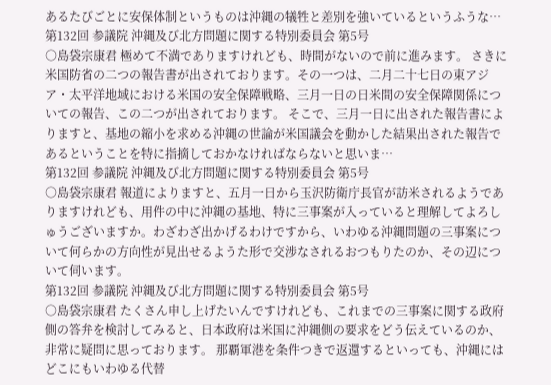あるたびごとに安保体制というものは沖縄の犠牲と差別を強いているというふうな…
第132回 参議院 沖縄及び北方問題に関する特別委員会 第5号
○島袋宗康君 極めて不満でありますけれども、時間がないので前に進みます。 さきに米国防省の二つの報告書が出されております。その一つは、二月二十七日の東アジア・太平洋地域における米国の安全保障戦略、三月一日の日米間の安全保障関係についての報告、この二つが出されております。 そこで、三月一日に出された報告書によりますと、基地の縮小を求める沖縄の世論が米国議会を動かした結果出された報告であるということを特に指摘しておかなければならないと思いま…
第132回 参議院 沖縄及び北方問題に関する特別委員会 第5号
○島袋宗康君 報道によりますと、五月一日から玉沢防衛庁長官が訪米されるようでありますけれども、用件の中に沖縄の基地、特に三事案が入っていると理解してよろしゅうございますか。わざわざ出かげるわけですから、いわゆる沖縄問題の三事案について何らかの方向性が見出せるようた形で交渉なされるおつもりたのか、その辺について伺います。
第132回 参議院 沖縄及び北方問題に関する特別委員会 第5号
○島袋宗康君 たくさん申し上げたいんですけれども、これまでの三事案に関する政府側の答弁を検討してみると、日本政府は米国に沖縄側の要求をどう伝えているのか、非常に疑問に思っております。 那覇軍港を条件つきで返還するといっても、沖縄にはどこにもいわゆる代替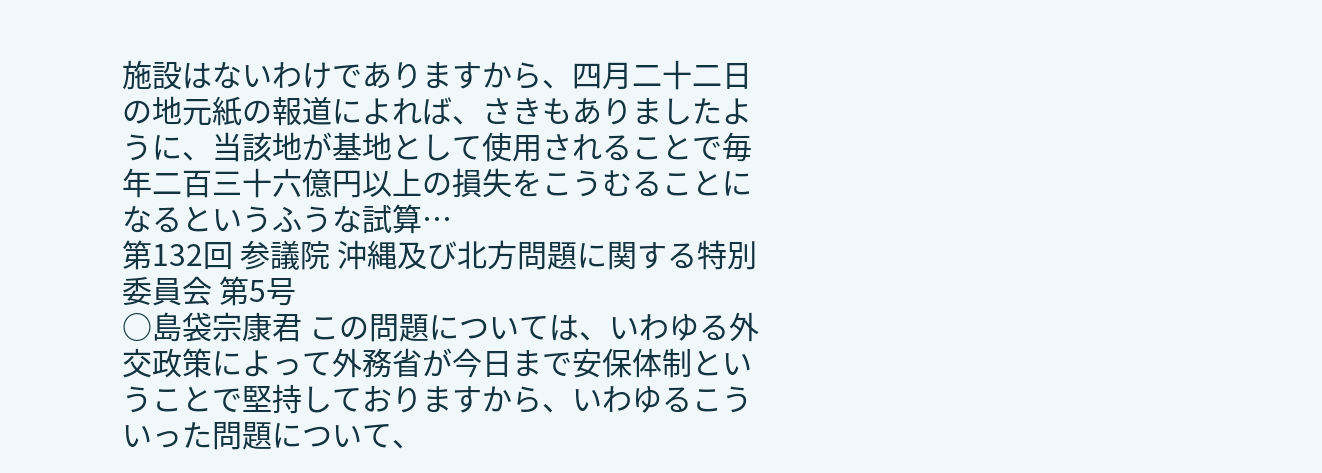施設はないわけでありますから、四月二十二日の地元紙の報道によれば、さきもありましたように、当該地が基地として使用されることで毎年二百三十六億円以上の損失をこうむることになるというふうな試算…
第132回 参議院 沖縄及び北方問題に関する特別委員会 第5号
○島袋宗康君 この問題については、いわゆる外交政策によって外務省が今日まで安保体制ということで堅持しておりますから、いわゆるこういった問題について、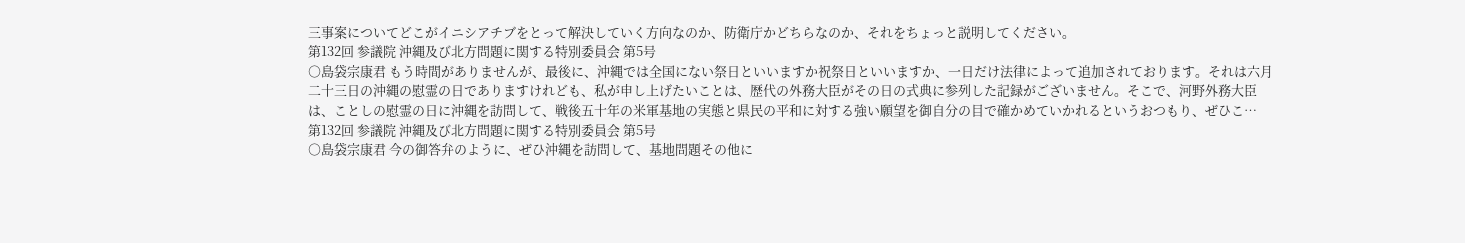三事案についてどこがイニシアチブをとって解決していく方向なのか、防衛庁かどちらなのか、それをちょっと説明してください。
第132回 参議院 沖縄及び北方問題に関する特別委員会 第5号
○島袋宗康君 もう時間がありませんが、最後に、沖縄では全国にない祭日といいますか祝祭日といいますか、一日だけ法律によって追加されております。それは六月二十三日の沖縄の慰霊の日でありますけれども、私が申し上げたいことは、歴代の外務大臣がその日の式典に参列した記録がございません。そこで、河野外務大臣は、ことしの慰霊の日に沖縄を訪問して、戦後五十年の米軍基地の実態と県民の平和に対する強い願望を御自分の目で確かめていかれるというおつもり、ぜひこ…
第132回 参議院 沖縄及び北方問題に関する特別委員会 第5号
○島袋宗康君 今の御答弁のように、ぜひ沖縄を訪問して、基地問題その他に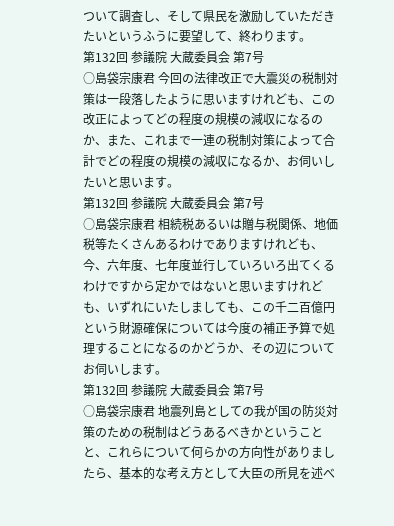ついて調査し、そして県民を激励していただきたいというふうに要望して、終わります。
第132回 参議院 大蔵委員会 第7号
○島袋宗康君 今回の法律改正で大震災の税制対策は一段落したように思いますけれども、この改正によってどの程度の規模の減収になるのか、また、これまで一連の税制対策によって合計でどの程度の規模の減収になるか、お伺いしたいと思います。
第132回 参議院 大蔵委員会 第7号
○島袋宗康君 相続税あるいは贈与税関係、地価税等たくさんあるわけでありますけれども、今、六年度、七年度並行していろいろ出てくるわけですから定かではないと思いますけれども、いずれにいたしましても、この千二百億円という財源確保については今度の補正予算で処理することになるのかどうか、その辺についてお伺いします。
第132回 参議院 大蔵委員会 第7号
○島袋宗康君 地震列島としての我が国の防災対策のための税制はどうあるべきかということと、これらについて何らかの方向性がありましたら、基本的な考え方として大臣の所見を述べ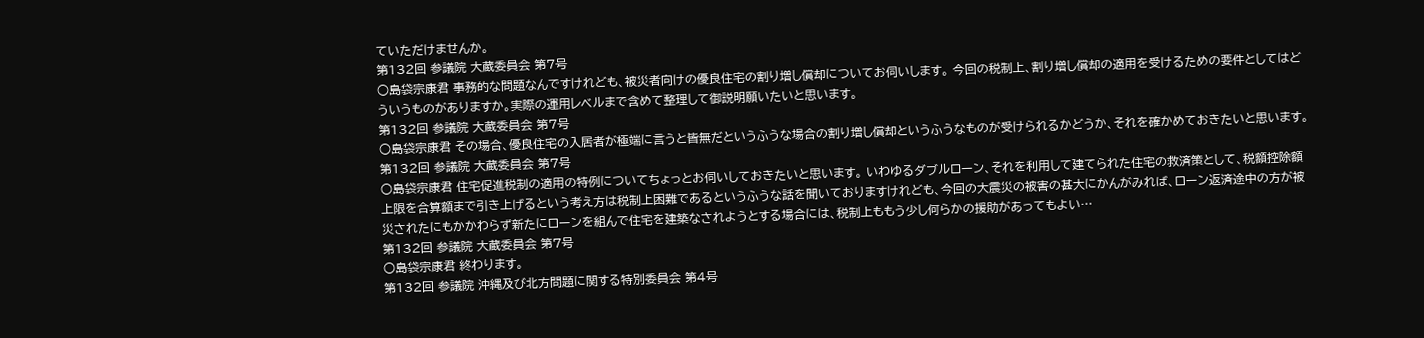ていただけませんか。
第132回 参議院 大蔵委員会 第7号
○島袋宗康君 事務的な問題なんですけれども、被災者向けの優良住宅の割り増し償却についてお伺いします。 今回の税制上、割り増し償却の適用を受けるための要件としてはどういうものがありますか。実際の運用レベルまで含めて整理して御説明願いたいと思います。
第132回 参議院 大蔵委員会 第7号
○島袋宗康君 その場合、優良住宅の入居者が極端に言うと皆無だというふうな場合の割り増し償却というふうなものが受けられるかどうか、それを確かめておきたいと思います。
第132回 参議院 大蔵委員会 第7号
○島袋宗康君 住宅促進税制の適用の特例についてちょっとお伺いしておきたいと思います。 いわゆるダブルローン、それを利用して建てられた住宅の救済策として、税額控除額上限を合算額まで引き上げるという考え方は税制上困難であるというふうな話を聞いておりますけれども、今回の大震災の被害の甚大にかんがみれば、ローン返済途中の方が被災されたにもかかわらず新たにローンを組んで住宅を建築なされようとする場合には、税制上ももう少し何らかの援助があってもよい…
第132回 参議院 大蔵委員会 第7号
○島袋宗康君 終わります。
第132回 参議院 沖縄及び北方問題に関する特別委員会 第4号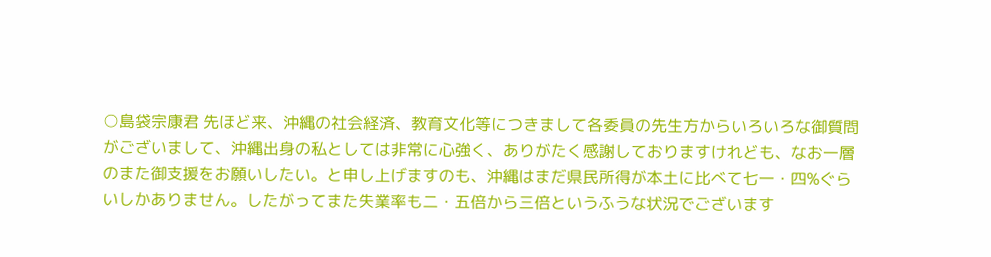○島袋宗康君 先ほど来、沖縄の社会経済、教育文化等につきまして各委員の先生方からいろいろな御質問がございまして、沖縄出身の私としては非常に心強く、ありがたく感謝しておりますけれども、なお一層のまた御支援をお願いしたい。と申し上げますのも、沖縄はまだ県民所得が本土に比べて七一・四%ぐらいしかありません。したがってまた失業率も二・五倍から三倍というふうな状況でございます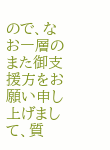ので、なお一層のまた御支援方をお願い申し上げまして、質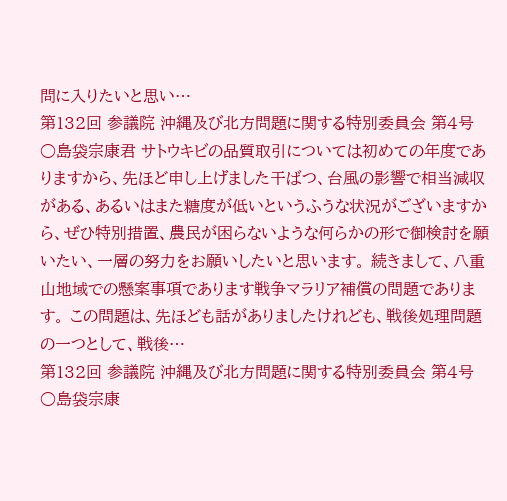問に入りたいと思い…
第132回 参議院 沖縄及び北方問題に関する特別委員会 第4号
○島袋宗康君 サトウキビの品質取引については初めての年度でありますから、先ほど申し上げました干ばつ、台風の影響で相当減収がある、あるいはまた糖度が低いというふうな状況がございますから、ぜひ特別措置、農民が困らないような何らかの形で御検討を願いたい、一層の努力をお願いしたいと思います。 続きまして、八重山地域での懸案事項であります戦争マラリア補償の問題であります。 この問題は、先ほども話がありましたけれども、戦後処理問題の一つとして、戦後…
第132回 参議院 沖縄及び北方問題に関する特別委員会 第4号
○島袋宗康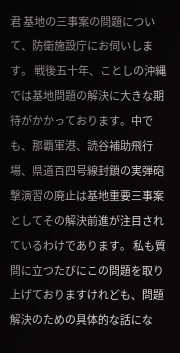君 基地の三事案の問題について、防衛施設庁にお伺いします。 戦後五十年、ことしの沖縄では基地問題の解決に大きな期待がかかっております。中でも、那覇軍港、読谷補助飛行場、県道百四号線封鎖の実弾砲撃演習の廃止は基地重要三事案としてその解決前進が注目されているわけであります。 私も質問に立つたびにこの問題を取り上げておりますけれども、問題解決のための具体的な話にな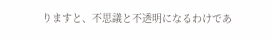りますと、不思議と不透明になるわけであ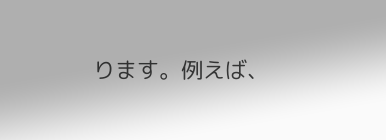ります。例えば、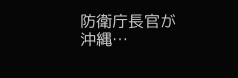防衛庁長官が沖縄…